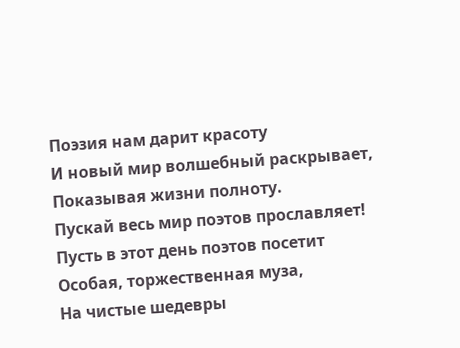Поэзия нам дарит красоту
И новый мир волшебный раскрывает,
Показывая жизни полноту.
Пускай весь мир поэтов прославляет!
Пусть в этот день поэтов посетит
Особая, торжественная муза,
На чистые шедевры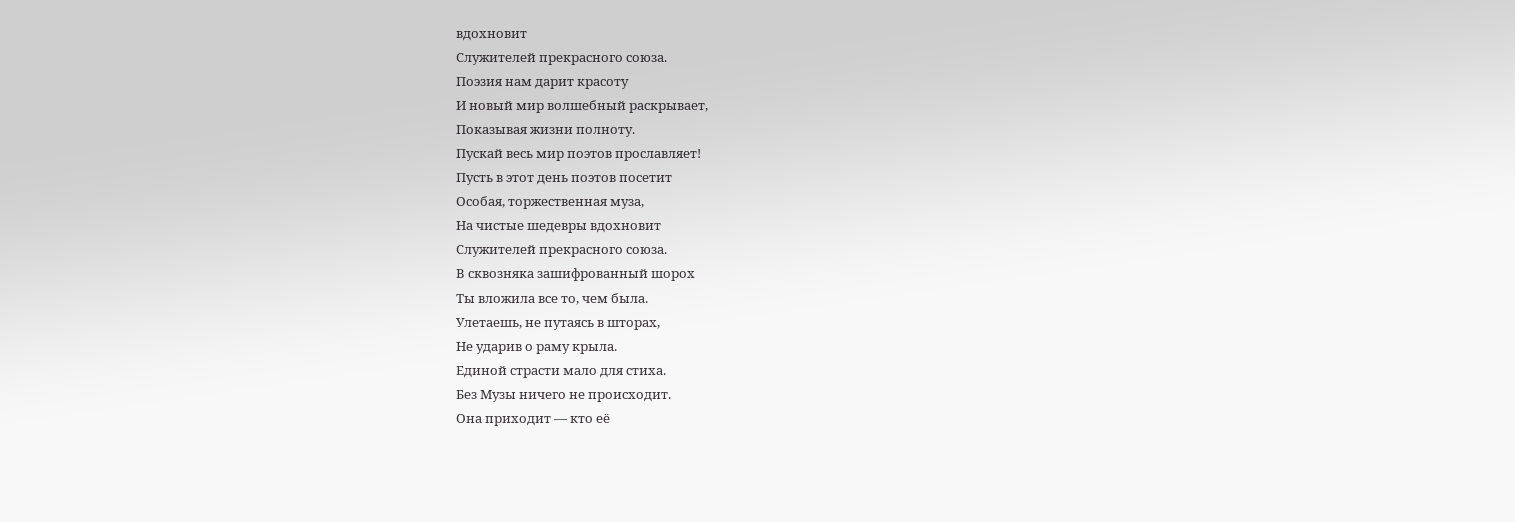вдохновит
Служителей прекрасного союза.
Поэзия нам дарит красоту
И новый мир волшебный раскрывает,
Показывая жизни полноту.
Пускай весь мир поэтов прославляет!
Пусть в этот день поэтов посетит
Особая, торжественная муза,
На чистые шедевры вдохновит
Служителей прекрасного союза.
В сквозняка зашифрованный шорох
Ты вложила все то, чем была.
Улетаешь, не путаясь в шторах,
Не ударив о раму крыла.
Единой страсти мало для стиха.
Без Музы ничего не происходит.
Она приходит — кто её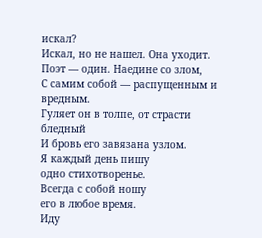искал?
Искал, но не нашел. Она уходит.
Поэт — один. Наедине со злом,
С самим собой — распущенным и вредным.
Гуляет он в толпе, от страсти бледный
И бровь его завязана узлом.
Я каждый день пишу
одно стихотворенье.
Всегда с собой ношу
его в любое время.
Иду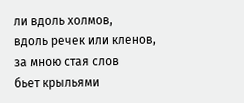ли вдоль холмов,
вдоль речек или кленов,
за мною стая слов
бьет крыльями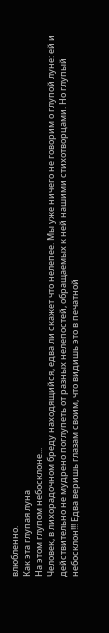влюбленно.
Как эта глупая луна
На этом глупом небосклоне...
Человек, в лихорадочном бреду находящийся, едва ли скажет что нелепее. Мы уже ничего не говорим о глупой луне: ей и действительно не мудрено поглупеть от разных нелепостей, обращаемых к ней нашими стихотворцами. Но глупый небосклон!!! Едва веришь глазам своим, что видишь это в печатной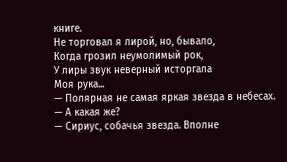книге.
Не торговал я лирой, но, бывало,
Когда грозил неумолимый рок,
У лиры звук неверный исторгала
Моя рука...
— Полярная не самая яркая звезда в небесах.
— А какая же?
— Сириус, собачья звезда. Вполне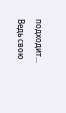подходит... Ведь свою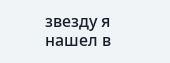звезду я нашел в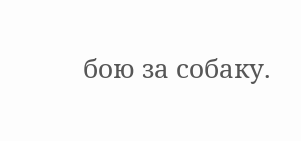бою за собаку.